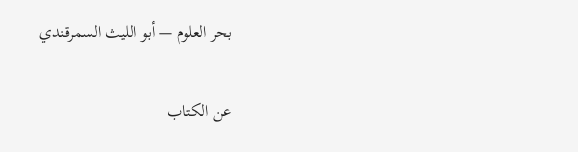بحر العلوم — أبو الليث السمرقندي

عن الكتاب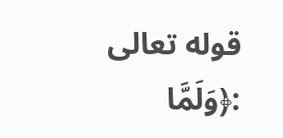قوله تعالى :﴿وَلَمَّا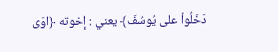دَخَلُواْ على يُوسُفَ﴾ يعني : إخوته ﴿اوَى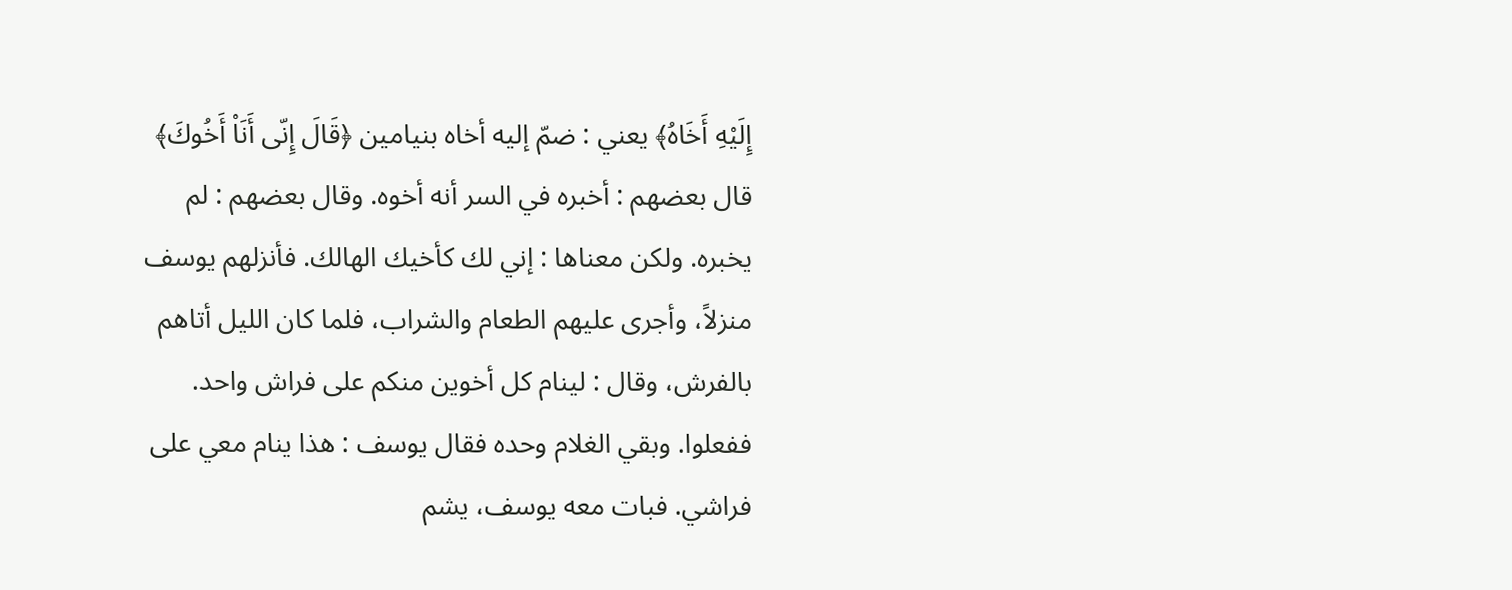إِلَيْهِ أَخَاهُ﴾ يعني : ضمّ إليه أخاه بنيامين ﴿قَالَ إِنّى أَنَاْ أَخُوكَ﴾ قال بعضهم : أخبره في السر أنه أخوه. وقال بعضهم : لم يخبره. ولكن معناها : إني لك كأخيك الهالك. فأنزلهم يوسف منزلاً، وأجرى عليهم الطعام والشراب، فلما كان الليل أتاهم بالفرش، وقال : لينام كل أخوين منكم على فراش واحد. ففعلوا. وبقي الغلام وحده فقال يوسف : هذا ينام معي على فراشي. فبات معه يوسف، يشم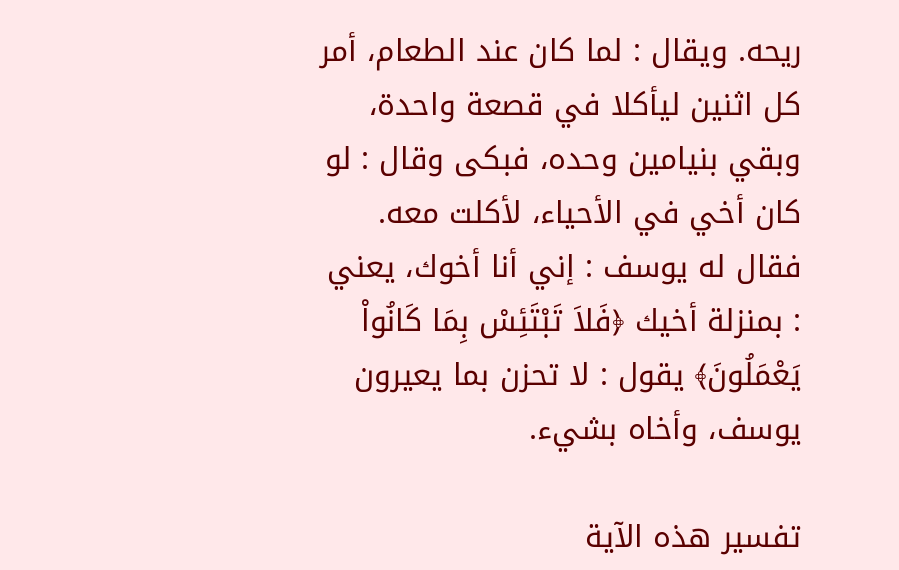ريحه. ويقال : لما كان عند الطعام، أمر كل اثنين ليأكلا في قصعة واحدة، وبقي بنيامين وحده، فبكى وقال : لو كان أخي في الأحياء، لأكلت معه. فقال له يوسف : إني أنا أخوك، يعني : بمنزلة أخيك ﴿فَلاَ تَبْتَئِسْ بِمَا كَانُواْ يَعْمَلُونَ﴾ يقول : لا تحزن بما يعيرون يوسف، وأخاه بشيء.

تفسير هذه الآية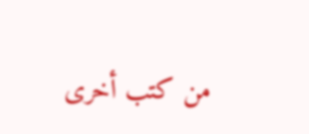من كتب أخرى